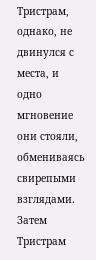Тристрам, однако, не двинулся с места, и одно мгновение они стояли, обмениваясь свирепыми взглядами. Затем Тристрам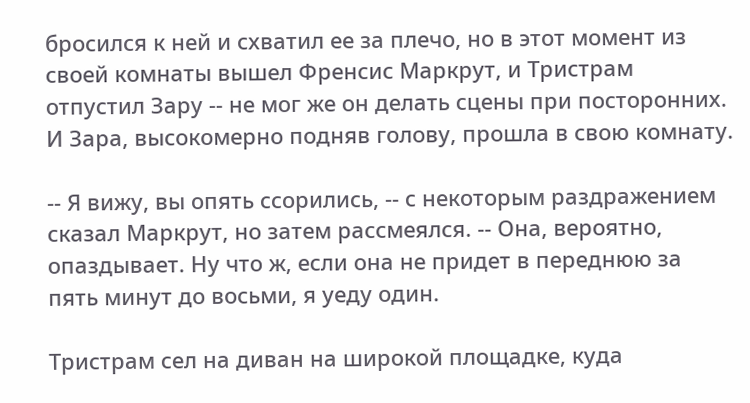бросился к ней и схватил ее за плечо, но в этот момент из своей комнаты вышел Френсис Маркрут, и Тристрам отпустил Зару -- не мог же он делать сцены при посторонних. И Зара, высокомерно подняв голову, прошла в свою комнату.

-- Я вижу, вы опять ссорились, -- с некоторым раздражением сказал Маркрут, но затем рассмеялся. -- Она, вероятно, опаздывает. Ну что ж, если она не придет в переднюю за пять минут до восьми, я уеду один.

Тристрам сел на диван на широкой площадке, куда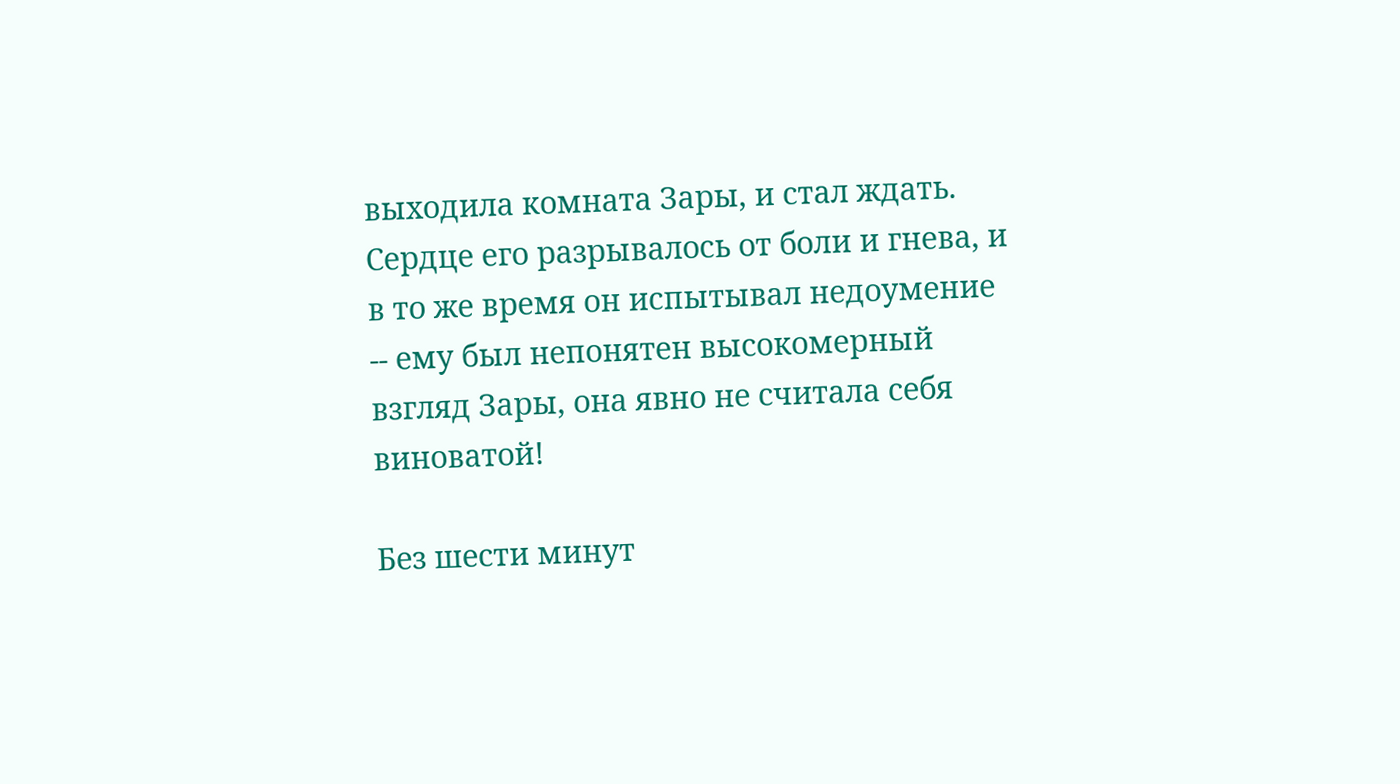выходила комната Зары, и стал ждать. Сердце его разрывалось от боли и гнева, и в то же время он испытывал недоумение -- ему был непонятен высокомерный взгляд Зары, она явно не считала себя виноватой!

Без шести минут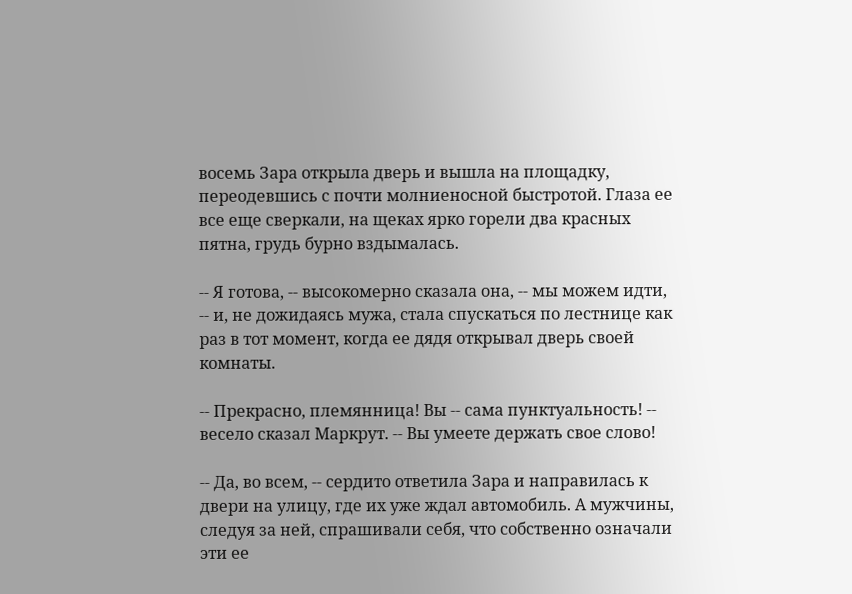восемь Зара открыла дверь и вышла на площадку, переодевшись с почти молниеносной быстротой. Глаза ее все еще сверкали, на щеках ярко горели два красных пятна, грудь бурно вздымалась.

-- Я готова, -- высокомерно сказала она, -- мы можем идти, -- и, не дожидаясь мужа, стала спускаться по лестнице как раз в тот момент, когда ее дядя открывал дверь своей комнаты.

-- Прекрасно, племянница! Вы -- сама пунктуальность! -- весело сказал Маркрут. -- Вы умеете держать свое слово!

-- Да, во всем, -- сердито ответила Зара и направилась к двери на улицу, где их уже ждал автомобиль. А мужчины, следуя за ней, спрашивали себя, что собственно означали эти ее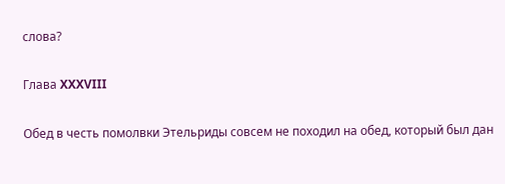слова?

Глава XXXVIII

Обед в честь помолвки Этельриды совсем не походил на обед, который был дан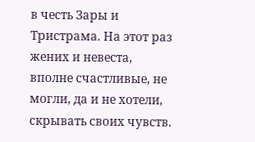в честь Зары и Тристрама. На этот раз жених и невеста, вполне счастливые, не могли, да и не хотели, скрывать своих чувств.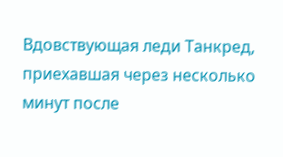Вдовствующая леди Танкред, приехавшая через несколько минут после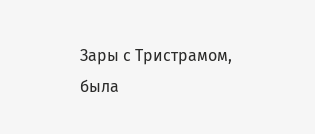Зары с Тристрамом, была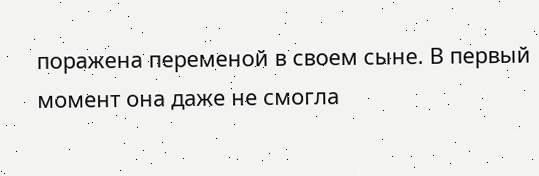поражена переменой в своем сыне. В первый момент она даже не смогла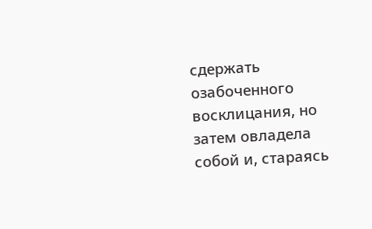сдержать озабоченного восклицания, но затем овладела собой и, стараясь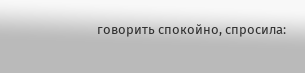говорить спокойно, спросила: